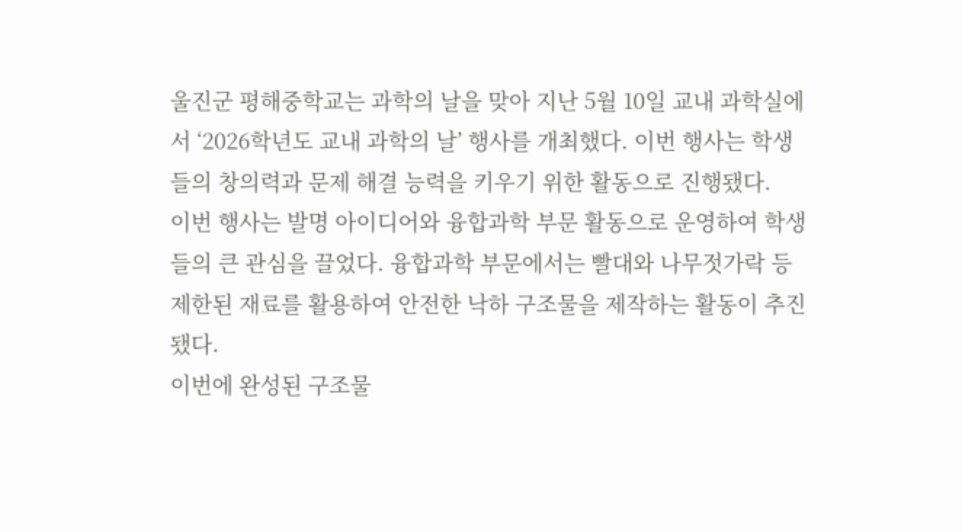울진군 평해중학교는 과학의 날을 맞아 지난 5월 10일 교내 과학실에서 ‘2026학년도 교내 과학의 날’ 행사를 개최했다. 이번 행사는 학생들의 창의력과 문제 해결 능력을 키우기 위한 활동으로 진행됐다.
이번 행사는 발명 아이디어와 융합과학 부문 활동으로 운영하여 학생들의 큰 관심을 끌었다. 융합과학 부문에서는 빨대와 나무젓가락 등 제한된 재료를 활용하여 안전한 낙하 구조물을 제작하는 활동이 추진됐다.
이번에 완성된 구조물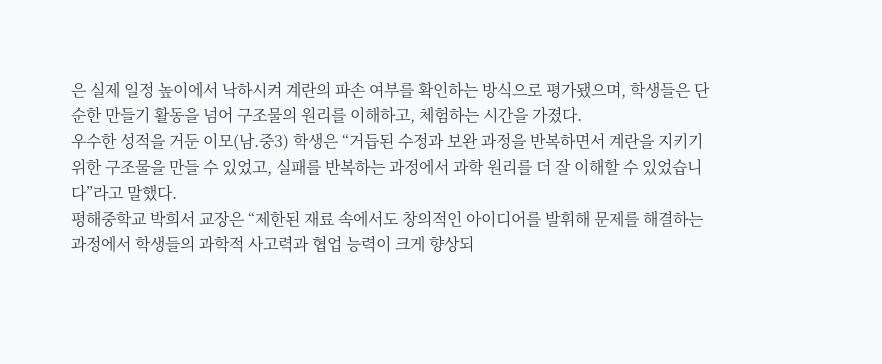은 실제 일정 높이에서 낙하시켜 계란의 파손 여부를 확인하는 방식으로 평가됐으며, 학생들은 단순한 만들기 활동을 넘어 구조물의 원리를 이해하고, 체험하는 시간을 가졌다.
우수한 성적을 거둔 이모(남.중3) 학생은 “거듭된 수정과 보완 과정을 반복하면서 계란을 지키기 위한 구조물을 만들 수 있었고, 실패를 반복하는 과정에서 과학 원리를 더 잘 이해할 수 있었습니다”라고 말했다.
평해중학교 박희서 교장은 “제한된 재료 속에서도 창의적인 아이디어를 발휘해 문제를 해결하는 과정에서 학생들의 과학적 사고력과 협업 능력이 크게 향상되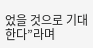었을 것으로 기대한다”라며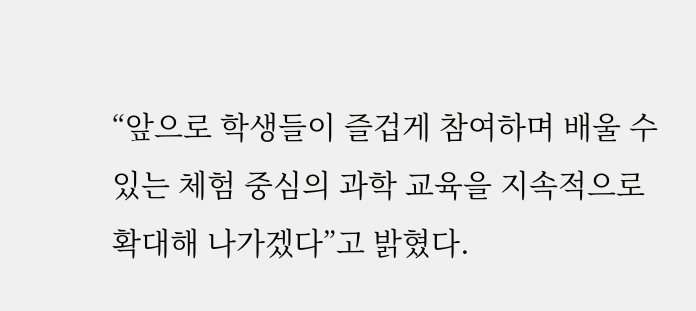“앞으로 학생들이 즐겁게 참여하며 배울 수 있는 체험 중심의 과학 교육을 지속적으로 확대해 나가겠다”고 밝혔다.